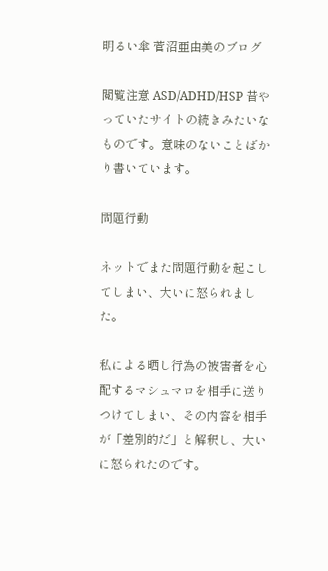明るい傘 菅沼亜由美のブログ

閲覧注意 ASD/ADHD/HSP 昔やっていたサイトの続きみたいなものです。意味のないことばかり書いています。

問題行動

ネットでまた問題行動を起こしてしまい、大いに怒られました。

私による晒し行為の被害者を心配するマシュマロを相手に送りつけてしまい、その内容を相手が「差別的だ」と解釈し、大いに怒られたのです。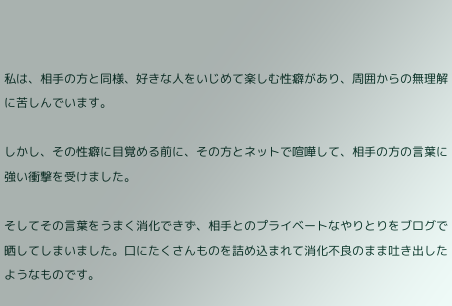私は、相手の方と同様、好きな人をいじめて楽しむ性癖があり、周囲からの無理解に苦しんでいます。

しかし、その性癖に目覚める前に、その方とネットで喧嘩して、相手の方の言葉に強い衝撃を受けました。

そしてその言葉をうまく消化できず、相手とのプライベートなやりとりをブログで晒してしまいました。口にたくさんものを詰め込まれて消化不良のまま吐き出したようなものです。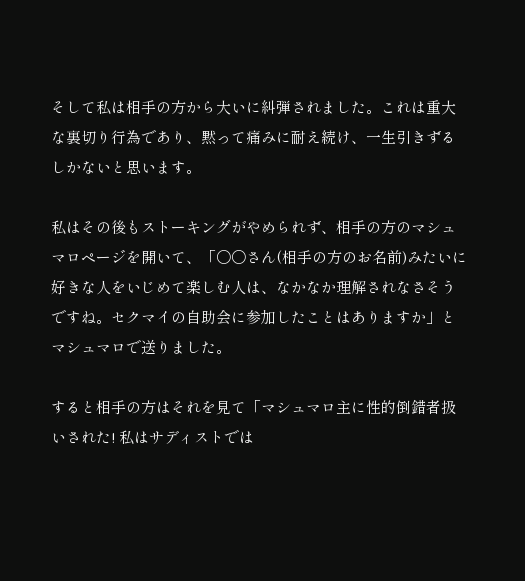そして私は相手の方から大いに糾弾されました。これは重大な裏切り行為であり、黙って痛みに耐え続け、一生引きずるしかないと思います。

私はその後もストーキングがやめられず、相手の方のマシュマロページを開いて、「〇〇さん(相手の方のお名前)みたいに好きな人をいじめて楽しむ人は、なかなか理解されなさそうですね。セクマイの自助会に参加したことはありますか」とマシュマロで送りました。

すると相手の方はそれを見て「マシュマロ主に性的倒錯者扱いされた! 私はサディストでは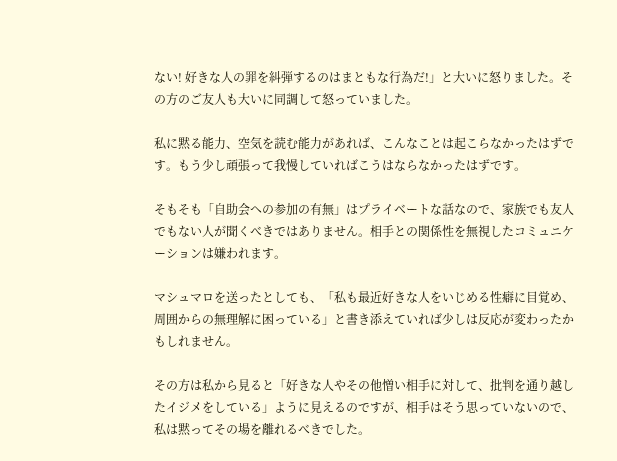ない! 好きな人の罪を糾弾するのはまともな行為だ!」と大いに怒りました。その方のご友人も大いに同調して怒っていました。

私に黙る能力、空気を読む能力があれば、こんなことは起こらなかったはずです。もう少し頑張って我慢していればこうはならなかったはずです。

そもそも「自助会への参加の有無」はプライベートな話なので、家族でも友人でもない人が聞くべきではありません。相手との関係性を無視したコミュニケーションは嫌われます。

マシュマロを送ったとしても、「私も最近好きな人をいじめる性癖に目覚め、周囲からの無理解に困っている」と書き添えていれば少しは反応が変わったかもしれません。

その方は私から見ると「好きな人やその他憎い相手に対して、批判を通り越したイジメをしている」ように見えるのですが、相手はそう思っていないので、私は黙ってその場を離れるべきでした。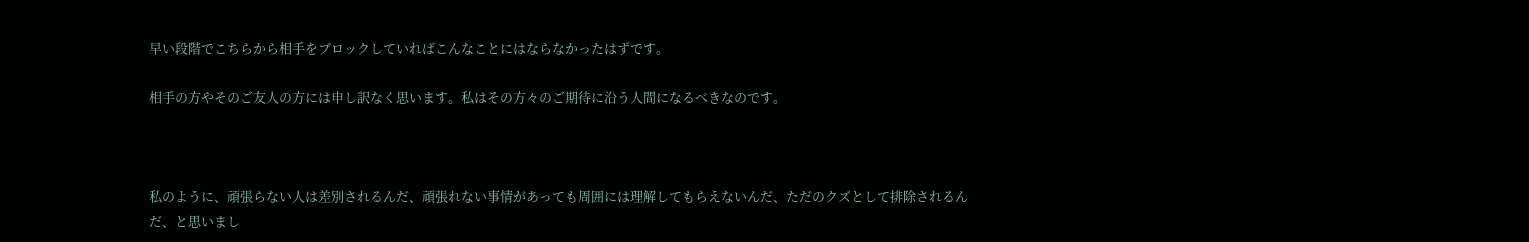早い段階でこちらから相手をブロックしていればこんなことにはならなかったはずです。

相手の方やそのご友人の方には申し訳なく思います。私はその方々のご期待に沿う人間になるべきなのです。



私のように、頑張らない人は差別されるんだ、頑張れない事情があっても周囲には理解してもらえないんだ、ただのクズとして排除されるんだ、と思いまし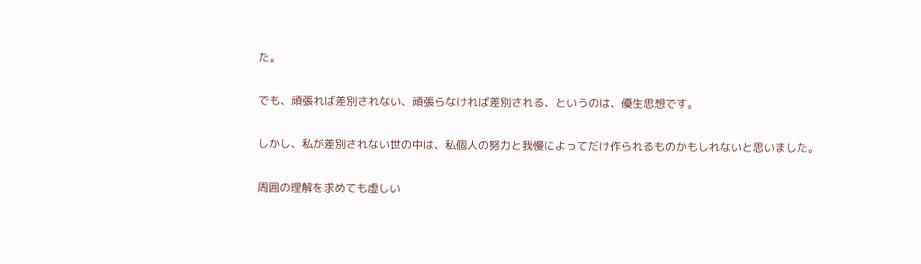た。

でも、頑張れば差別されない、頑張らなければ差別される、というのは、優生思想です。

しかし、私が差別されない世の中は、私個人の努力と我慢によってだけ作られるものかもしれないと思いました。

周囲の理解を求めても虚しい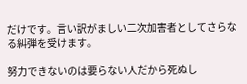だけです。言い訳がましい二次加害者としてさらなる糾弾を受けます。

努力できないのは要らない人だから死ぬし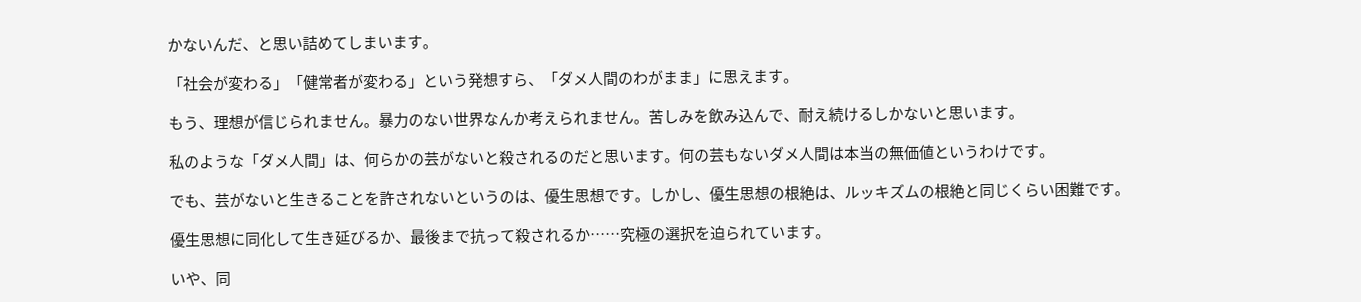かないんだ、と思い詰めてしまいます。

「社会が変わる」「健常者が変わる」という発想すら、「ダメ人間のわがまま」に思えます。

もう、理想が信じられません。暴力のない世界なんか考えられません。苦しみを飲み込んで、耐え続けるしかないと思います。

私のような「ダメ人間」は、何らかの芸がないと殺されるのだと思います。何の芸もないダメ人間は本当の無価値というわけです。

でも、芸がないと生きることを許されないというのは、優生思想です。しかし、優生思想の根絶は、ルッキズムの根絶と同じくらい困難です。

優生思想に同化して生き延びるか、最後まで抗って殺されるか……究極の選択を迫られています。

いや、同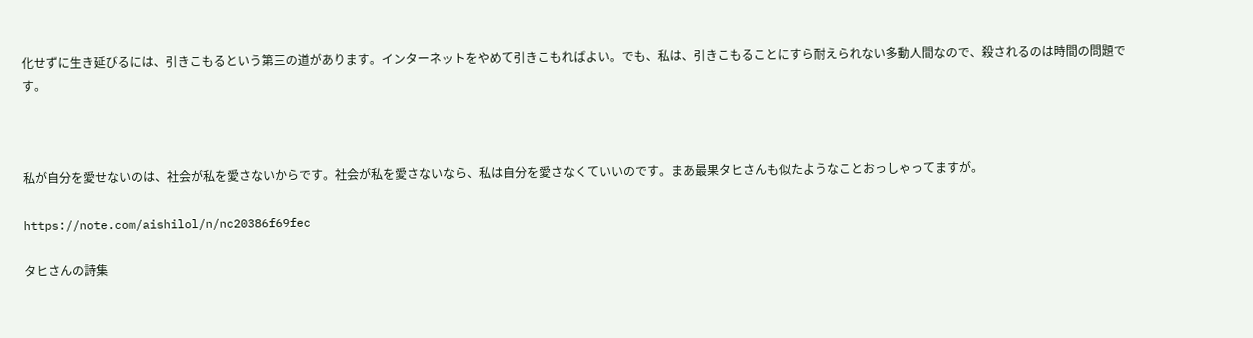化せずに生き延びるには、引きこもるという第三の道があります。インターネットをやめて引きこもればよい。でも、私は、引きこもることにすら耐えられない多動人間なので、殺されるのは時間の問題です。



私が自分を愛せないのは、社会が私を愛さないからです。社会が私を愛さないなら、私は自分を愛さなくていいのです。まあ最果タヒさんも似たようなことおっしゃってますが。

https://note.com/aishilol/n/nc20386f69fec

タヒさんの詩集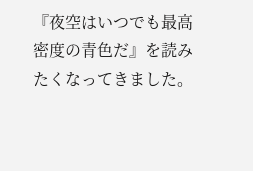『夜空はいつでも最高密度の青色だ』を読みたくなってきました。